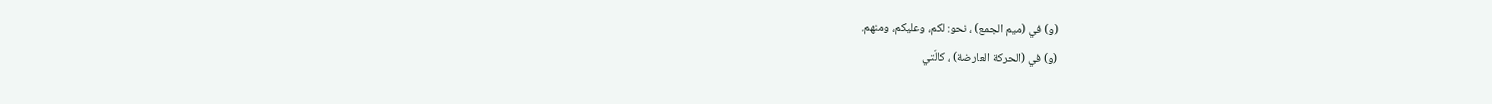(و) في (ميم الجمع) ، نحو: لكم، وعليكم، ومنهم.
(و) في (الحركة العارضة) ، كالّتي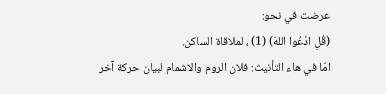عرضت في نحو:
(قُلِ ادْعُوا اللهَ) (1) ، لملاقاة الساكن.
امّا في هاء التأنيث: فلان الروم والاشمام لبيان حركة آخر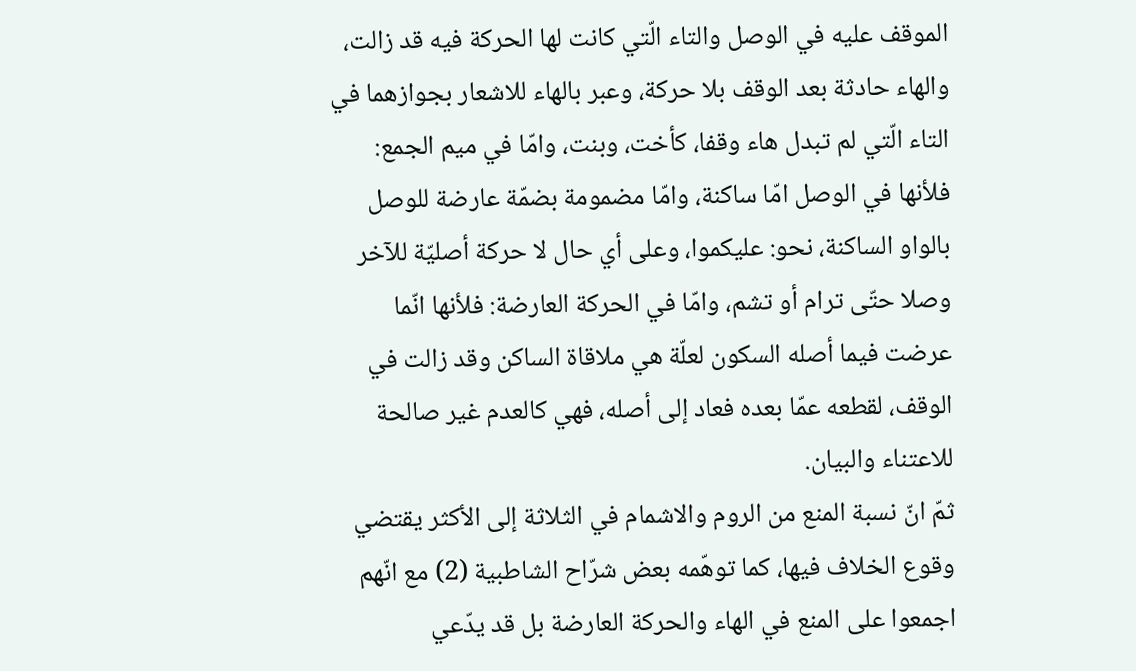الموقف عليه في الوصل والتاء الّتي كانت لها الحركة فيه قد زالت، والهاء حادثة بعد الوقف بلا حركة، وعبر بالهاء للاشعار بجوازهما في التاء الّتي لم تبدل هاء وقفا، كأخت، وبنت، وامّا في ميم الجمع: فلأنها في الوصل امّا ساكنة، وامّا مضمومة بضمّة عارضة للوصل بالواو الساكنة، نحو: عليكموا، وعلى أي حال لا حركة أصليّة للآخر وصلا حتّى ترام أو تشم، وامّا في الحركة العارضة: فلأنها انّما عرضت فيما أصله السكون لعلّة هي ملاقاة الساكن وقد زالت في الوقف، لقطعه عمّا بعده فعاد إلى أصله، فهي كالعدم غير صالحة للاعتناء والبيان.
ثمّ انّ نسبة المنع من الروم والاشمام في الثلاثة إلى الأكثر يقتضي وقوع الخلاف فيها، كما توهّمه بعض شرّاح الشاطبية (2) مع انّهم اجمعوا على المنع في الهاء والحركة العارضة بل قد يدّعي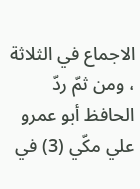الاجماع في الثلاثة ، ومن ثمّ ردّ الحافظ أبو عمرو علي مكّي (3) في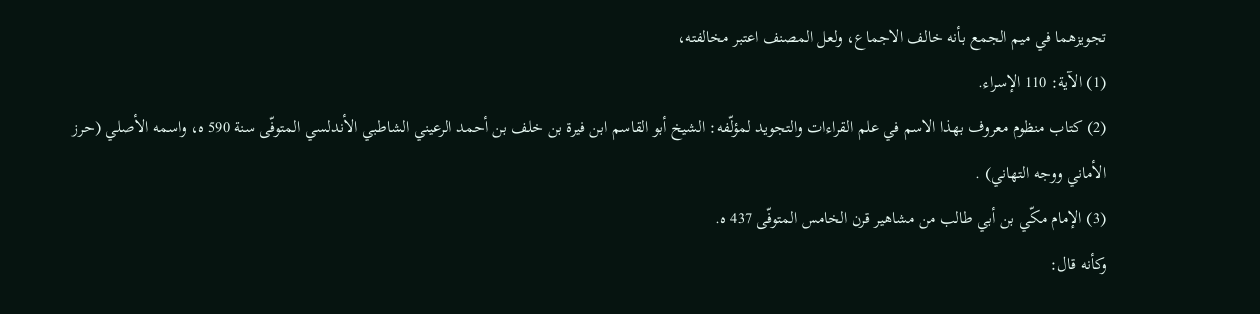تجويزهما في ميم الجمع بأنه خالف الاجماع، ولعل المصنف اعتبر مخالفته،
(1) الآية: 110 الإسراء.
(2) كتاب منظوم معروف بهذا الاسم في علم القراءات والتجويد لمؤلّفه: الشيخ أبو القاسم ابن فيرة بن خلف بن أحمد الرعيني الشاطبي الأندلسي المتوفّى سنة 590 ه، واسمه الأصلي (حرز الأماني ووجه التهاني) .
(3) الإمام مكّي بن أبي طالب من مشاهير قرن الخامس المتوفّى 437 ه.
وكأنه قال: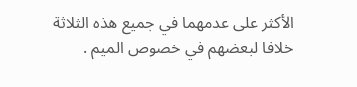الأكثر على عدمهما في جميع هذه الثلاثة خلافا لبعضهم في خصوص الميم .